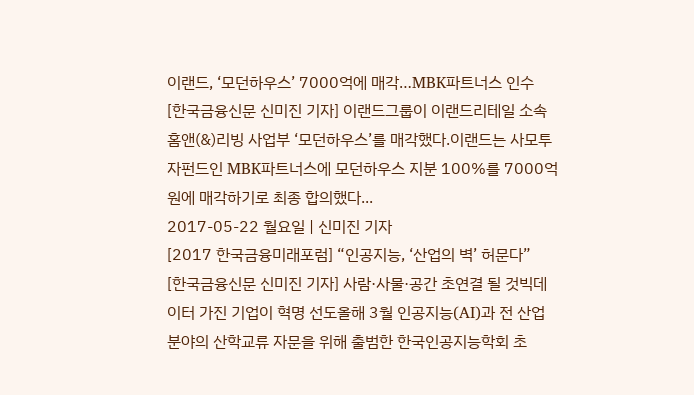이랜드, ‘모던하우스’ 7000억에 매각…MBK파트너스 인수
[한국금융신문 신미진 기자] 이랜드그룹이 이랜드리테일 소속 홈앤(&)리빙 사업부 ‘모던하우스’를 매각했다.이랜드는 사모투자펀드인 MBK파트너스에 모던하우스 지분 100%를 7000억 원에 매각하기로 최종 합의했다...
2017-05-22 월요일 | 신미진 기자
[2017 한국금융미래포럼] “인공지능, ‘산업의 벽’ 허문다”
[한국금융신문 신미진 기자] 사람·사물·공간 초연결 될 것빅데이터 가진 기업이 혁명 선도올해 3월 인공지능(AI)과 전 산업분야의 산학교류 자문을 위해 출범한 한국인공지능학회 초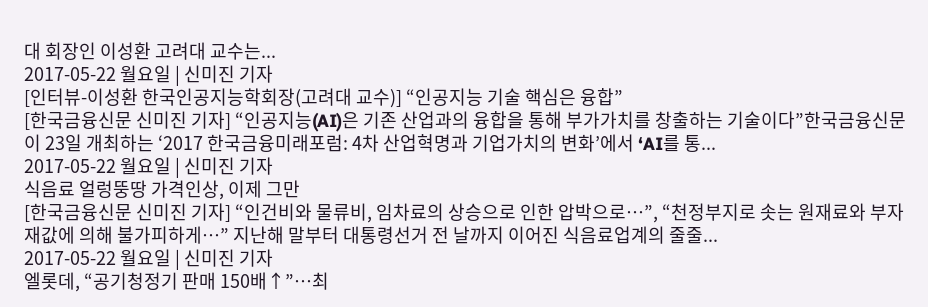대 회장인 이성환 고려대 교수는...
2017-05-22 월요일 | 신미진 기자
[인터뷰-이성환 한국인공지능학회장(고려대 교수)] “인공지능 기술 핵심은 융합”
[한국금융신문 신미진 기자] “인공지능(AI)은 기존 산업과의 융합을 통해 부가가치를 창출하는 기술이다”한국금융신문이 23일 개최하는 ‘2017 한국금융미래포럼: 4차 산업혁명과 기업가치의 변화’에서 ‘AI를 통...
2017-05-22 월요일 | 신미진 기자
식음료 얼렁뚱땅 가격인상, 이제 그만
[한국금융신문 신미진 기자] “인건비와 물류비, 임차료의 상승으로 인한 압박으로…”, “천정부지로 솟는 원재료와 부자재값에 의해 불가피하게…” 지난해 말부터 대통령선거 전 날까지 이어진 식음료업계의 줄줄...
2017-05-22 월요일 | 신미진 기자
엘롯데, “공기청정기 판매 150배↑”…최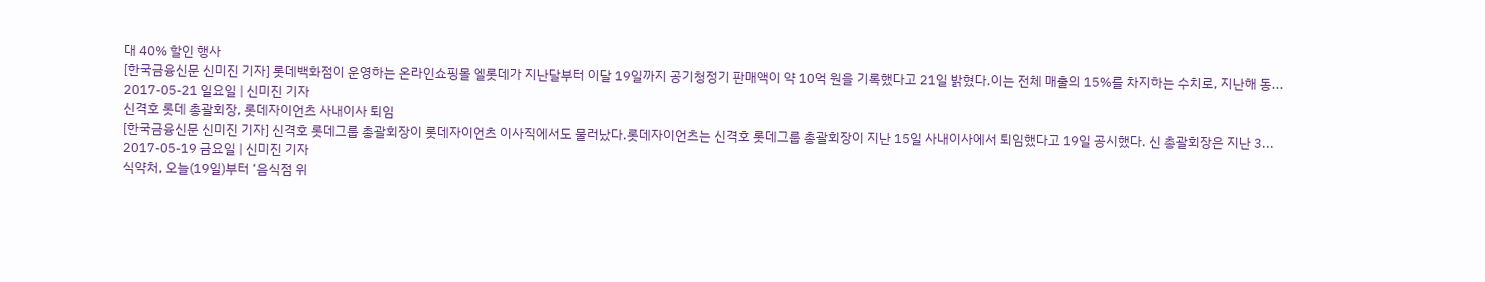대 40% 할인 행사
[한국금융신문 신미진 기자] 롯데백화점이 운영하는 온라인쇼핑몰 엘롯데가 지난달부터 이달 19일까지 공기청정기 판매액이 약 10억 원을 기록했다고 21일 밝혔다.이는 전체 매출의 15%를 차지하는 수치로, 지난해 동...
2017-05-21 일요일 | 신미진 기자
신격호 롯데 총괄회장, 롯데자이언츠 사내이사 퇴임
[한국금융신문 신미진 기자] 신격호 롯데그룹 총괄회장이 롯데자이언츠 이사직에서도 물러났다.롯데자이언츠는 신격호 롯데그룹 총괄회장이 지난 15일 사내이사에서 퇴임했다고 19일 공시했다. 신 총괄회장은 지난 3...
2017-05-19 금요일 | 신미진 기자
식약처, 오늘(19일)부터 ‘음식점 위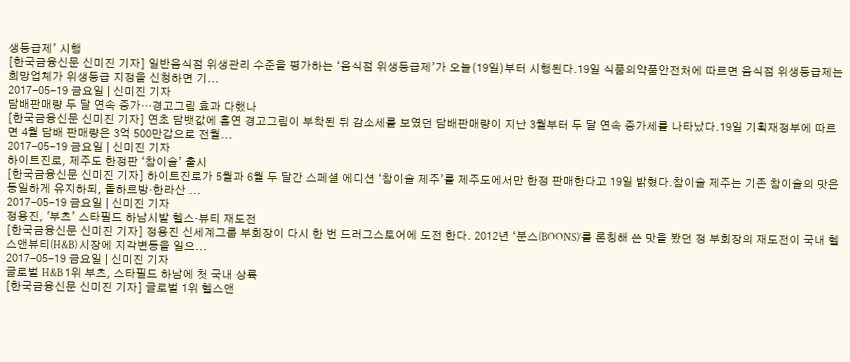생등급제’ 시행
[한국금융신문 신미진 기자] 일반음식점 위생관리 수준을 평가하는 ‘음식점 위생등급제’가 오늘(19일)부터 시행된다.19일 식품의약품안전처에 따르면 음식점 위생등급제는 희망업체가 위생등급 지정을 신청하면 기...
2017-05-19 금요일 | 신미진 기자
담배판매량 두 달 연속 증가…경고그림 효과 다했나
[한국금융신문 신미진 기자] 연초 담뱃값에 흡연 경고그림이 부착된 뒤 감소세를 보였던 담배판매량이 지난 3월부터 두 달 연속 증가세를 나타났다.19일 기획재정부에 따르면 4월 담배 판매량은 3억 500만갑으로 전월...
2017-05-19 금요일 | 신미진 기자
하이트진로, 제주도 한정판 ‘참이슬’ 출시
[한국금융신문 신미진 기자] 하이트진로가 5월과 6월 두 달간 스페셜 에디션 ‘참이슬 제주’를 제주도에서만 한정 판매한다고 19일 밝혔다.참이슬 제주는 기존 참이슬의 맛은 동일하게 유지하되, 돌하르방·한라산 ...
2017-05-19 금요일 | 신미진 기자
정용진, '부츠’ 스타필드 하남시발 헬스·뷰티 재도전
[한국금융신문 신미진 기자] 정용진 신세계그룹 부회장이 다시 한 번 드러그스토어에 도전 한다. 2012년 ‘분스(BOONS)’를 론칭해 쓴 맛을 봤던 정 부회장의 재도전이 국내 헬스앤뷰티(H&B) 시장에 지각변동을 일으...
2017-05-19 금요일 | 신미진 기자
글로벌 H&B 1위 부츠, 스타필드 하남에 첫 국내 상륙
[한국금융신문 신미진 기자] 글로벌 1위 헬스앤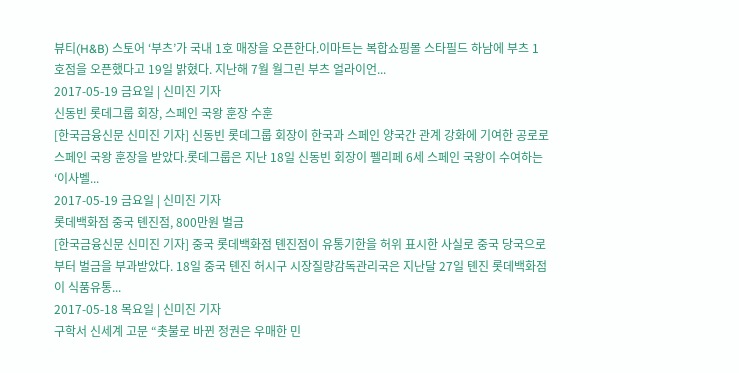뷰티(H&B) 스토어 ‘부츠’가 국내 1호 매장을 오픈한다.이마트는 복합쇼핑몰 스타필드 하남에 부츠 1호점을 오픈했다고 19일 밝혔다. 지난해 7월 월그린 부츠 얼라이언...
2017-05-19 금요일 | 신미진 기자
신동빈 롯데그룹 회장, 스페인 국왕 훈장 수훈
[한국금융신문 신미진 기자] 신동빈 롯데그룹 회장이 한국과 스페인 양국간 관계 강화에 기여한 공로로 스페인 국왕 훈장을 받았다.롯데그룹은 지난 18일 신동빈 회장이 펠리페 6세 스페인 국왕이 수여하는 ‘이사벨...
2017-05-19 금요일 | 신미진 기자
롯데백화점 중국 톈진점, 800만원 벌금
[한국금융신문 신미진 기자] 중국 롯데백화점 톈진점이 유통기한을 허위 표시한 사실로 중국 당국으로부터 벌금을 부과받았다. 18일 중국 톈진 허시구 시장질량감독관리국은 지난달 27일 톈진 롯데백화점이 식품유통...
2017-05-18 목요일 | 신미진 기자
구학서 신세계 고문 “촛불로 바뀐 정권은 우매한 민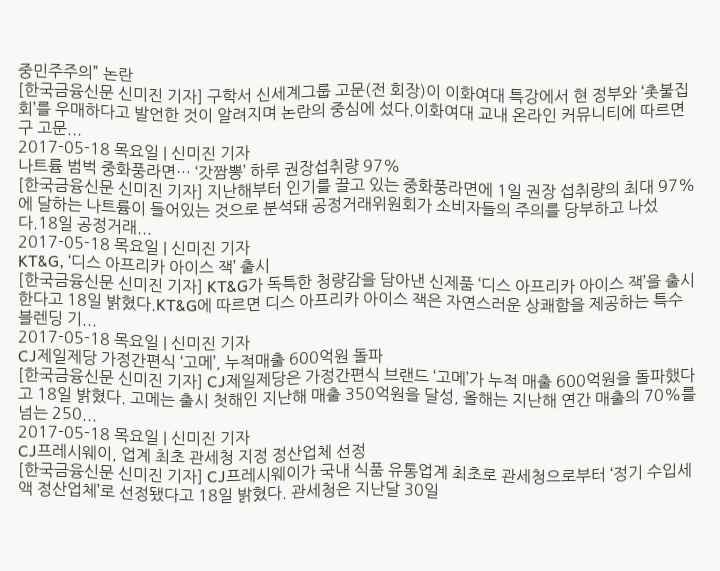중민주주의” 논란
[한국금융신문 신미진 기자] 구학서 신세계그룹 고문(전 회장)이 이화여대 특강에서 현 정부와 ‘촛불집회’를 우매하다고 발언한 것이 알려지며 논란의 중심에 섰다.이화여대 교내 온라인 커뮤니티에 따르면 구 고문...
2017-05-18 목요일 | 신미진 기자
나트륨 범벅 중화풍라면… ‘갓짬뽕’ 하루 권장섭취량 97%
[한국금융신문 신미진 기자] 지난해부터 인기를 끌고 있는 중화풍라면에 1일 권장 섭취량의 최대 97%에 달하는 나트륨이 들어있는 것으로 분석돼 공정거래위원회가 소비자들의 주의를 당부하고 나섰다.18일 공정거래...
2017-05-18 목요일 | 신미진 기자
KT&G, ‘디스 아프리카 아이스 잭’ 출시
[한국금융신문 신미진 기자] KT&G가 독특한 청량감을 담아낸 신제품 ‘디스 아프리카 아이스 잭’을 출시한다고 18일 밝혔다.KT&G에 따르면 디스 아프리카 아이스 잭은 자연스러운 상쾌함을 제공하는 특수 블렌딩 기...
2017-05-18 목요일 | 신미진 기자
CJ제일제당 가정간편식 ‘고메’, 누적매출 600억원 돌파
[한국금융신문 신미진 기자] CJ제일제당은 가정간편식 브랜드 ‘고메’가 누적 매출 600억원을 돌파했다고 18일 밝혔다. 고메는 출시 첫해인 지난해 매출 350억원을 달성, 올해는 지난해 연간 매출의 70%를 넘는 250...
2017-05-18 목요일 | 신미진 기자
CJ프레시웨이, 업계 최초 관세청 지정 정산업체 선정
[한국금융신문 신미진 기자] CJ프레시웨이가 국내 식품 유통업계 최초로 관세청으로부터 ‘정기 수입세액 정산업체’로 선정됐다고 18일 밝혔다. 관세청은 지난달 30일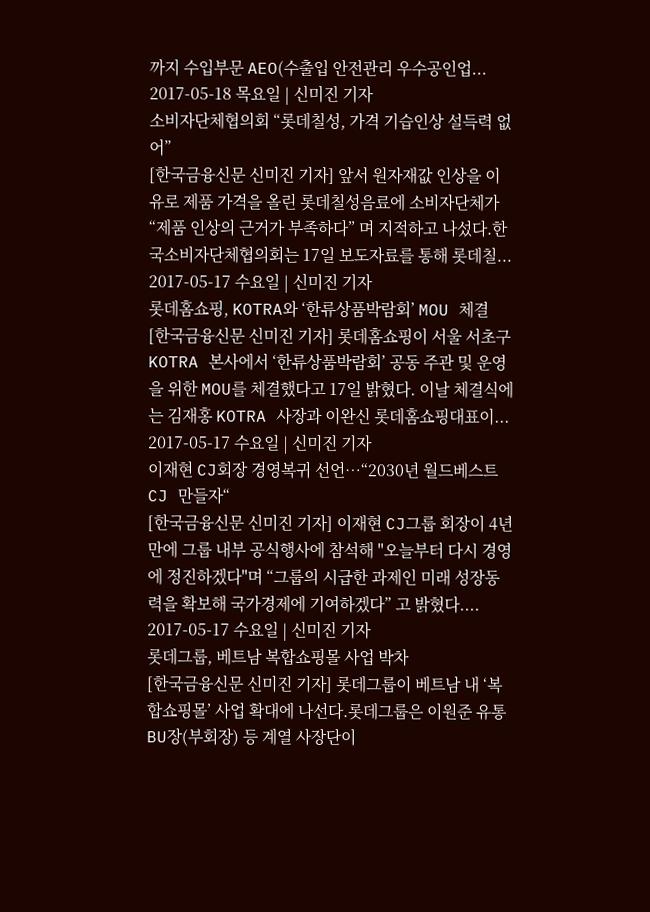까지 수입부문 AEO(수출입 안전관리 우수공인업...
2017-05-18 목요일 | 신미진 기자
소비자단체협의회 “롯데칠성, 가격 기습인상 설득력 없어”
[한국금융신문 신미진 기자] 앞서 원자재값 인상을 이유로 제품 가격을 올린 롯데칠성음료에 소비자단체가 “제품 인상의 근거가 부족하다” 며 지적하고 나섰다.한국소비자단체협의회는 17일 보도자료를 통해 롯데칠...
2017-05-17 수요일 | 신미진 기자
롯데홈쇼핑, KOTRA와 ‘한류상품박람회’ MOU 체결
[한국금융신문 신미진 기자] 롯데홈쇼핑이 서울 서초구 KOTRA 본사에서 ‘한류상품박람회’ 공동 주관 및 운영을 위한 MOU를 체결했다고 17일 밝혔다. 이날 체결식에는 김재홍 KOTRA 사장과 이완신 롯데홈쇼핑대표이...
2017-05-17 수요일 | 신미진 기자
이재현 CJ회장 경영복귀 선언…“2030년 월드베스트 CJ 만들자“
[한국금융신문 신미진 기자] 이재현 CJ그룹 회장이 4년만에 그룹 내부 공식행사에 참석해 "오늘부터 다시 경영에 정진하겠다"며 “그룹의 시급한 과제인 미래 성장동력을 확보해 국가경제에 기여하겠다” 고 밝혔다....
2017-05-17 수요일 | 신미진 기자
롯데그룹, 베트남 복합쇼핑몰 사업 박차
[한국금융신문 신미진 기자] 롯데그룹이 베트남 내 ‘복합쇼핑몰’ 사업 확대에 나선다.롯데그룹은 이원준 유통BU장(부회장) 등 계열 사장단이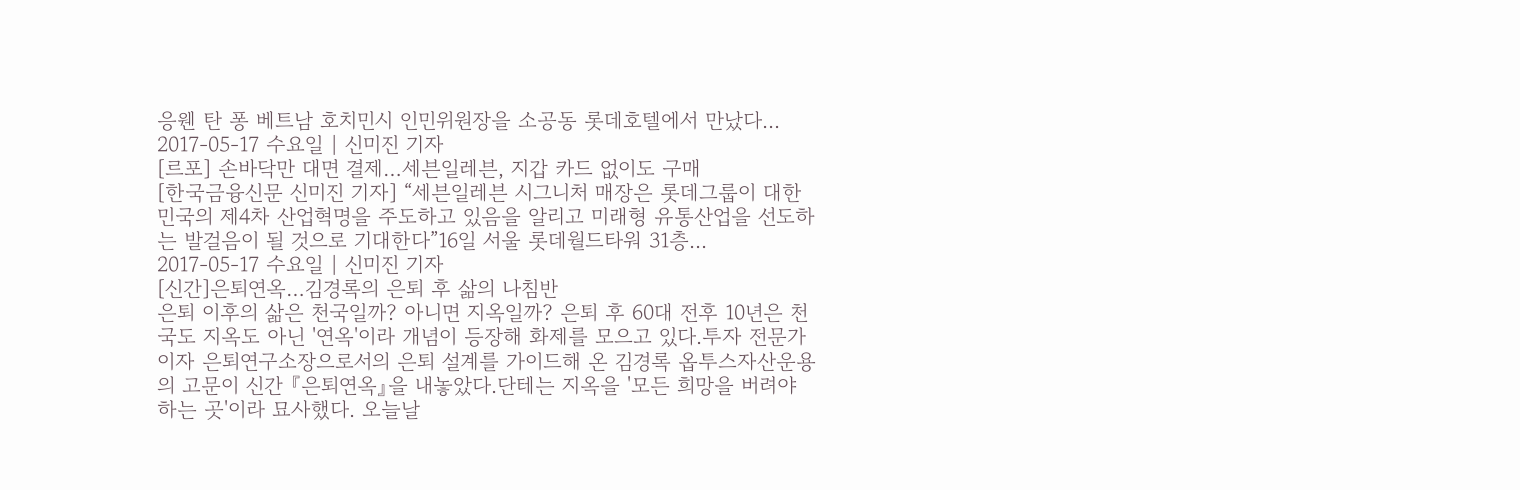응웬 탄 퐁 베트남 호치민시 인민위원장을 소공동 롯데호텔에서 만났다...
2017-05-17 수요일 | 신미진 기자
[르포] 손바닥만 대면 결제…세븐일레븐, 지갑 카드 없이도 구매
[한국금융신문 신미진 기자] “세븐일레븐 시그니처 매장은 롯데그룹이 대한민국의 제4차 산업혁명을 주도하고 있음을 알리고 미래형 유통산업을 선도하는 발걸음이 될 것으로 기대한다”16일 서울 롯데월드타워 31층...
2017-05-17 수요일 | 신미진 기자
[신간]은퇴연옥…김경록의 은퇴 후 삶의 나침반
은퇴 이후의 삶은 천국일까? 아니면 지옥일까? 은퇴 후 60대 전후 10년은 천국도 지옥도 아닌 '연옥'이라 개념이 등장해 화제를 모으고 있다.투자 전문가이자 은퇴연구소장으로서의 은퇴 설계를 가이드해 온 김경록 옵투스자산운용의 고문이 신간 『은퇴연옥』을 내놓았다.단테는 지옥을 '모든 희망을 버려야 하는 곳'이라 묘사했다. 오늘날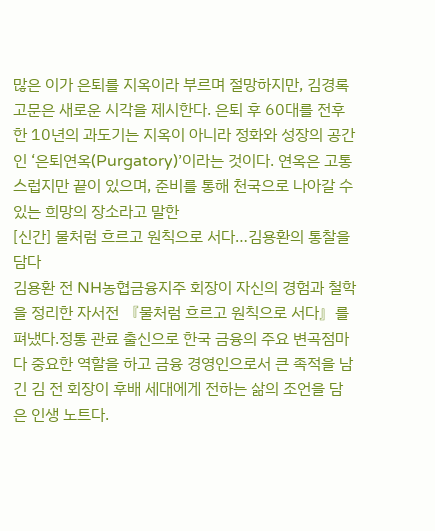많은 이가 은퇴를 지옥이라 부르며 절망하지만, 김경록 고문은 새로운 시각을 제시한다. 은퇴 후 60대를 전후한 10년의 과도기는 지옥이 아니라 정화와 성장의 공간인 ‘은퇴연옥(Purgatory)’이라는 것이다. 연옥은 고통스럽지만 끝이 있으며, 준비를 통해 천국으로 나아갈 수 있는 희망의 장소라고 말한
[신간] 물처럼 흐르고 원칙으로 서다…김용환의 통찰을 담다
김용환 전 NH농협금융지주 회장이 자신의 경험과 철학을 정리한 자서전 『물처럼 흐르고 원칙으로 서다』를 펴냈다.정통 관료 출신으로 한국 금융의 주요 변곡점마다 중요한 역할을 하고 금융 경영인으로서 큰 족적을 남긴 김 전 회장이 후배 세대에게 전하는 삶의 조언을 담은 인생 노트다.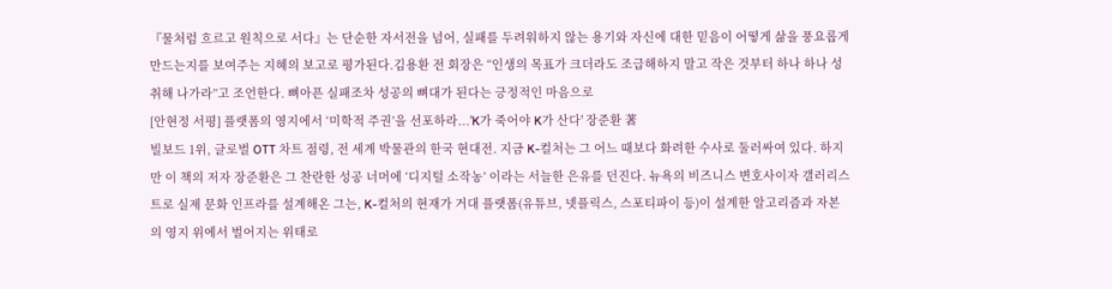『물처럼 흐르고 원칙으로 서다』는 단순한 자서전을 넘어, 실패를 두려워하지 않는 용기와 자신에 대한 믿음이 어떻게 삶을 풍요롭게 만드는지를 보여주는 지혜의 보고로 평가된다.김용환 전 회장은 “인생의 목표가 크더라도 조급해하지 말고 작은 것부터 하나 하나 성취해 나가라”고 조언한다. 뼈아픈 실패조차 성공의 뼈대가 된다는 긍정적인 마음으로
[안현정 서평] 플랫폼의 영지에서 ‘미학적 주권’을 선포하라...'K가 죽어야 K가 산다' 장준환 著
빌보드 1위, 글로벌 OTT 차트 점령, 전 세계 박물관의 한국 현대전. 지금 K-컬처는 그 어느 때보다 화려한 수사로 둘러싸여 있다. 하지만 이 책의 저자 장준환은 그 찬란한 성공 너머에 ‘디지털 소작농’ 이라는 서늘한 은유를 던진다. 뉴욕의 비즈니스 변호사이자 갤러리스트로 실제 문화 인프라를 설계해온 그는, K-컬처의 현재가 거대 플랫폼(유튜브, 넷플릭스, 스포티파이 등)이 설계한 알고리즘과 자본의 영지 위에서 벌어지는 위태로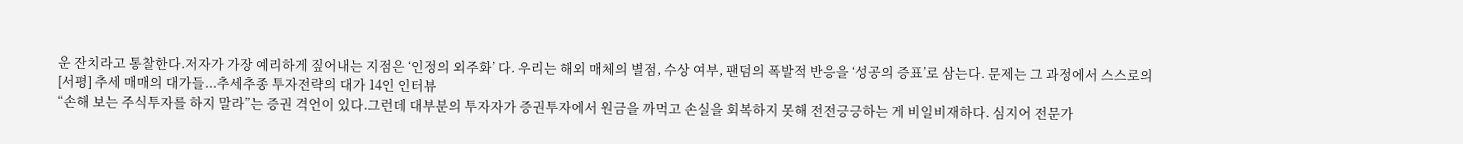운 잔치라고 통찰한다.저자가 가장 예리하게 짚어내는 지점은 ‘인정의 외주화’ 다. 우리는 해외 매체의 별점, 수상 여부, 팬덤의 폭발적 반응을 ‘성공의 증표’로 삼는다. 문제는 그 과정에서 스스로의
[서평] 추세 매매의 대가들...추세추종 투자전략의 대가 14인 인터뷰
“손해 보는 주식투자를 하지 말라”는 증권 격언이 있다.그런데 대부분의 투자자가 증권투자에서 원금을 까먹고 손실을 회복하지 못해 전전긍긍하는 게 비일비재하다. 심지어 전문가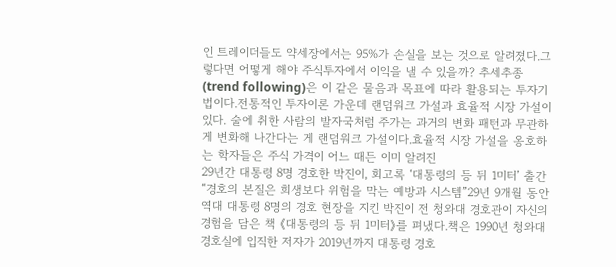인 트레이더들도 약세장에서는 95%가 손실을 보는 것으로 알려졌다.그렇다면 어떻게 해야 주식투자에서 이익을 낼 수 있을까? 추세추종(trend following)은 이 같은 물음과 목표에 따라 활용되는 투자기법이다.전통적인 투자이론 가운데 랜덤워크 가설과 효율적 시장 가설이 있다. 술에 취한 사람의 발자국처럼 주가는 과거의 변화 패턴과 무관하게 변화해 나간다는 게 랜덤워크 가설이다.효율적 시장 가설을 옹호하는 학자들은 주식 가격이 어느 때든 이미 알려진
29년간 대통령 8명 경호한 박진이, 회고록 ‘대통령의 등 뒤 1미터’ 출간
“경호의 본질은 희생보다 위험을 막는 예방과 시스템”29년 9개월 동안 역대 대통령 8명의 경호 현장을 지킨 박진이 전 청와대 경호관이 자신의 경험을 담은 책 《대통령의 등 뒤 1미터》를 펴냈다.책은 1990년 청와대 경호실에 입직한 저자가 2019년까지 대통령 경호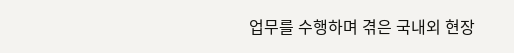업무를 수행하며 겪은 국내외 현장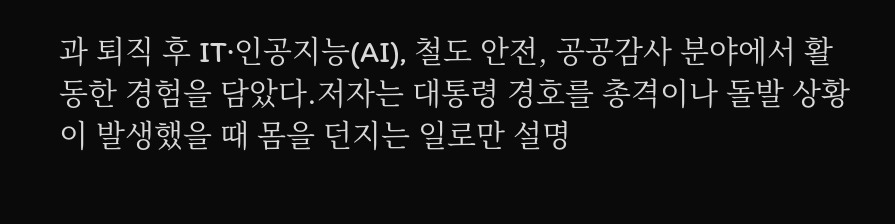과 퇴직 후 IT·인공지능(AI), 철도 안전, 공공감사 분야에서 활동한 경험을 담았다.저자는 대통령 경호를 총격이나 돌발 상황이 발생했을 때 몸을 던지는 일로만 설명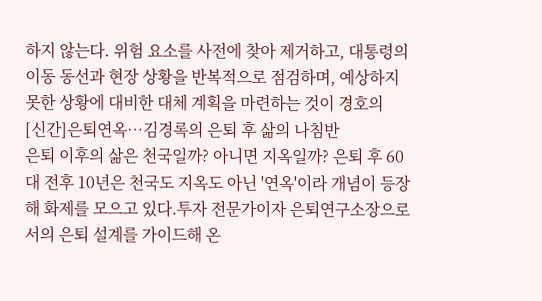하지 않는다. 위험 요소를 사전에 찾아 제거하고, 대통령의 이동 동선과 현장 상황을 반복적으로 점검하며, 예상하지 못한 상황에 대비한 대체 계획을 마련하는 것이 경호의
[신간]은퇴연옥…김경록의 은퇴 후 삶의 나침반
은퇴 이후의 삶은 천국일까? 아니면 지옥일까? 은퇴 후 60대 전후 10년은 천국도 지옥도 아닌 '연옥'이라 개념이 등장해 화제를 모으고 있다.투자 전문가이자 은퇴연구소장으로서의 은퇴 설계를 가이드해 온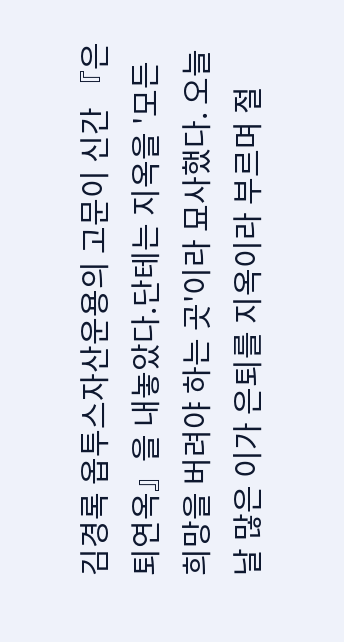김경록 옵투스자산운용의 고문이 신간 『은퇴연옥』을 내놓았다.단테는 지옥을 '모든 희망을 버려야 하는 곳'이라 묘사했다. 오늘날 많은 이가 은퇴를 지옥이라 부르며 절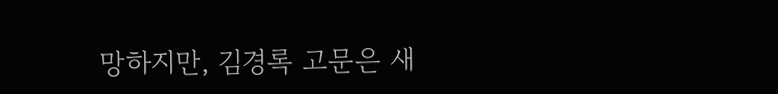망하지만, 김경록 고문은 새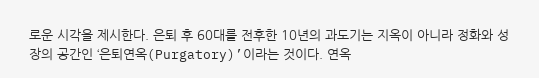로운 시각을 제시한다. 은퇴 후 60대를 전후한 10년의 과도기는 지옥이 아니라 정화와 성장의 공간인 ‘은퇴연옥(Purgatory)’이라는 것이다. 연옥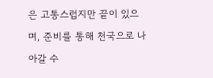은 고통스럽지만 끝이 있으며, 준비를 통해 천국으로 나아갈 수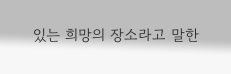있는 희망의 장소라고 말한